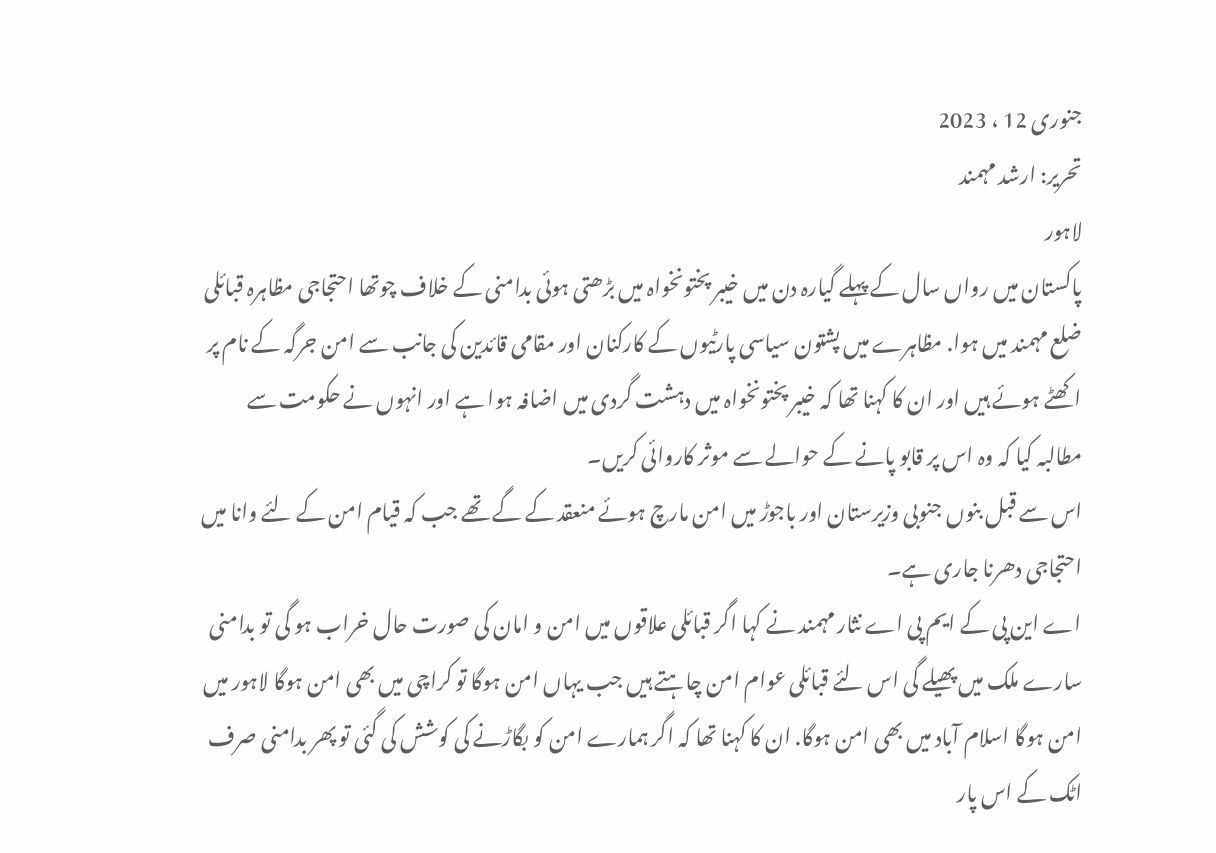جنوری 12 ، 2023
تحریر: ارشد مہمند
لاہور
پاکستان میں رواں سال کے پہلے گیارہ دن میں خیبر پختونخواہ میں بڑھتی ہوئی بدامنی کے خلاف چوتھا احتجاجی مظاہرہ قبائلی ضلع مہمند میں ہوا. مظاہرے میں پشتون سیاسی پارٹیوں کے کارکنان اور مقامی قائدین کی جانب سے امن جرگہ کے نام پر اکھٹے ہوئے ہیں اور ان کا کہنا تھا کہ خیبر پختونخواہ میں دہشت گردی میں اضافہ ہوا ہے اور انہوں نے حکومت سے مطالبہ کیا کہ وہ اس پر قابو پانے کے حوالے سے موثر کاروائی کریں۔
اس سے قبل بنوں جنوبی وزیرستان اور باجوڑ میں امن مارچ ہوئے منعقد کے گے تھے جب کہ قیام امن کے لئے وانا میں احتجاجی دھرنا جاری ہے۔
اے این پی کے ایم پی اے نثار مہمند نے کہا اگر قبائلی علاقوں میں امن و امان کی صورت حال خراب ہو گی تو بدامنی سارے ملک میں پھیلے گی اس لئے قبائلی عوام امن چاہتے ہیں جب یہاں امن ہوگا تو کراچی میں بھی امن ہوگا لاہور میں امن ہوگا اسلام آباد میں بھی امن ہوگا. ان کا کہنا تھا کہ اگر ہمارے امن کو بگاڑنے کی کوشش کی گئی تو پھر بدامنی صرف اٹک کے اس پار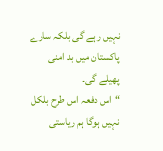نہیں رہے گی بلکہ سارے پاکستان میں بد امنی پھیلے گی۔
“اس دفعہ اس طرح بلکل نہیں ہوگا ہم ریاستی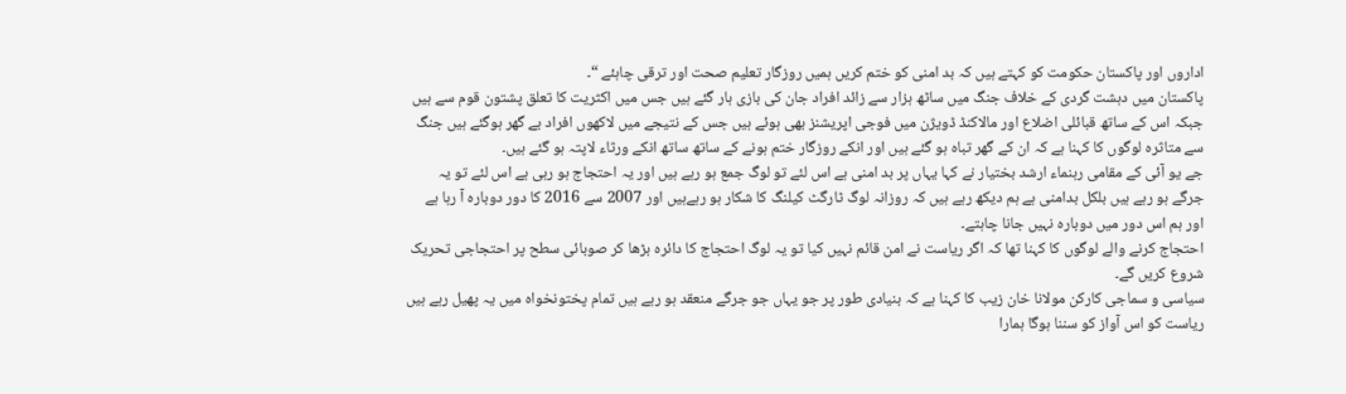اداروں اور پاکستان حکومت کو کہتے ہیں کہ بد امنی کو ختم کریں ہمیں روزگار تعلیم صحت اور ترقی چاہئے “۔
پاکستان میں دہشت گردی کے خلاف جنگ میں ساٹھ ہزار سے زائد افراد جان کی بازی ہار گئے ہیں جس میں اکثریت کا تعلق پشتون قوم سے ہیں جبکہ اس کے ساتھ قبائلی اضلاع اور مالاکنڈ ڈویژن میں فوجی اپریشنز بھی ہوئے ہیں جس کے نتیجے میں لاکھوں افراد بے گھر ہوگئے ہیں جنگ سے متاثرہ لوگوں کا کہنا ہے کہ ان کے گھر تباہ ہو گئے ہیں اور انکے روزگار ختم ہونے کے ساتھ ساتھ انکے ورثاء لاپتہ ہو گئے ہیں۔
جے یو آئی کے مقامی رہنماء ارشد بختیار نے کہا یہاں پر بد امنی ہے اس لئے تو لوگ جمع ہو رہے ہیں اور یہ احتجاج ہو رہی ہے اس لئے تو یہ جرگے ہو رہے ہیں بلکل بدامنی ہے ہم دیکھ رہے ہیں کہ روزانہ لوگ ٹارگٹ کیلنگ کا شکار ہو رہےہیں اور 2007 سے 2016 کا دور دوبارہ آ رہا ہے اور ہم اس دور میں دوبارہ نہیں جانا چاہتے۔
احتجاج کرنے والے لوگوں کا کہنا تھا کہ اگر ریاست نے امن قائم نہیں کیا تو یہ لوگ احتجاج کا دائرہ بڑھا کر صوبائی سطح پر احتجاجی تحریک شروع کریں گے۔
سیاسی و سماجی کارکن مولانا خان زیب کا کہنا ہے کہ بنیادی طور پر جو یہاں جو جرگے منعقد ہو رہے ہیں تمام پختونخواہ میں یہ پھیل رہے ہیں ریاست کو اس آواز کو سننا ہوگا ہمارا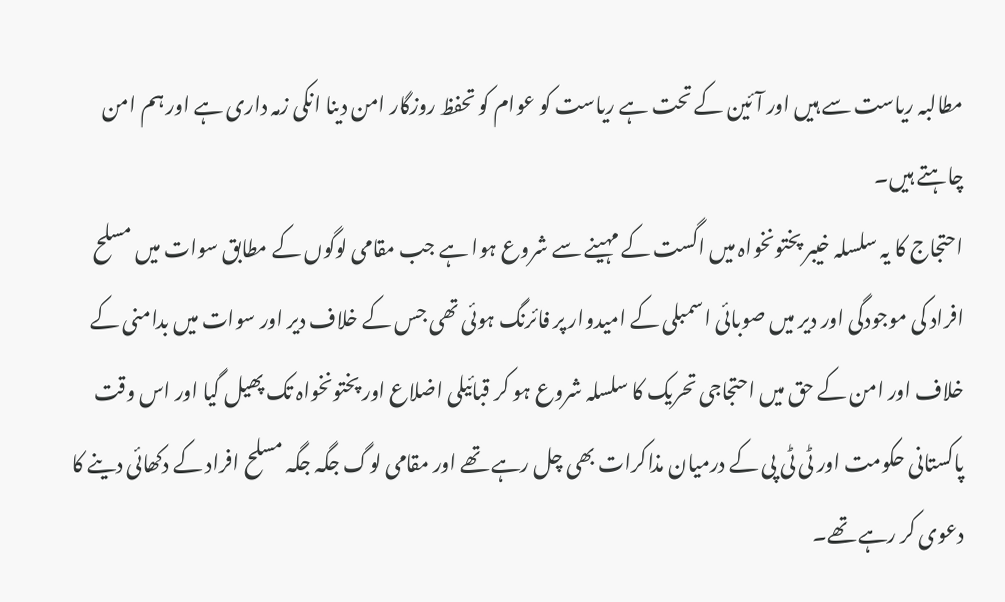مطالبہ ریاست سے ہیں اور آئین کے تحت ہے ریاست کو عوام کو تحفظ روزگار امن دینا انکی زمہ داری ہے اور ہم امن چاہتے ہیں۔
احتجاج کا یہ سلسلہ خیبر پختونخواہ میں اگست کے مہینے سے شروع ہوا ہے جب مقامی لوگوں کے مطابق سوات میں مسلح افراد کی موجودگی اور دیر میں صوبائی اسمبلی کے امیدوار پر فائرنگ ہوئی تھی جس کے خلاف دیر اور سوات میں بدامنی کے خلاف اور امن کے حق میں احتجاجی تحریک کا سلسلہ شروع ہو کر قبائیلی اضلاع اور پختونخواہ تک پھیل گیا اور اس وقت پاکستانی حکومت اور ٹی ٹی پی کے درمیان مذاکرات بھی چل رہے تھے اور مقامی لوگ جگہ جگہ مسلح افراد کے دکھائی دینے کا دعوی کر رہے تھے۔